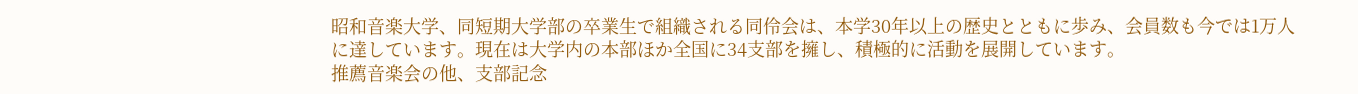昭和音楽大学、同短期大学部の卒業生で組織される同伶会は、本学30年以上の歴史とともに歩み、会員数も今では1万人に達しています。現在は大学内の本部ほか全国に34支部を擁し、積極的に活動を展開しています。
推薦音楽会の他、支部記念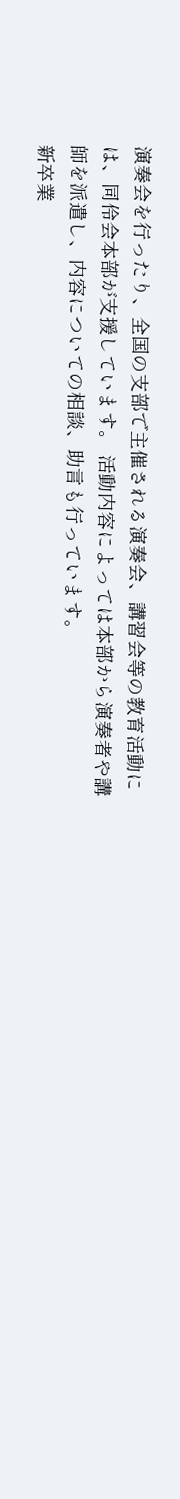演奏会を行ったり、全国の支部で主催される演奏会、講習会等の教育活動には、同伶会本部が支援しています。 活動内容によっては本部から演奏者や講師を派遣し、内容についての相談、助言も行っています。
新卒業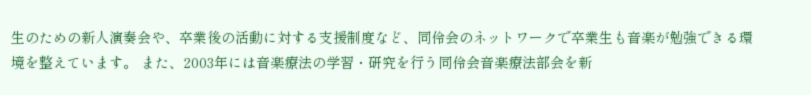生のための新人演奏会や、卒業後の活動に対する支援制度など、同伶会のネットワークで卒業生も音楽が勉強できる環境を整えています。 また、2003年には音楽療法の学習・研究を行う同伶会音楽療法部会を新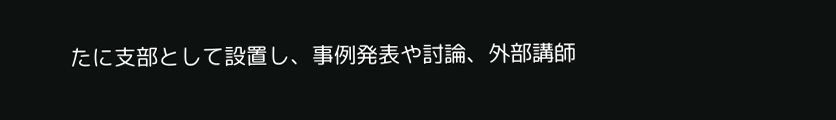たに支部として設置し、事例発表や討論、外部講師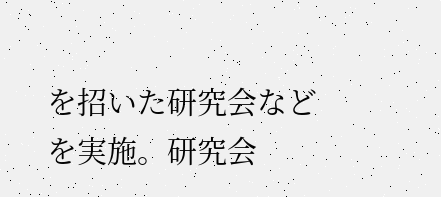を招いた研究会などを実施。研究会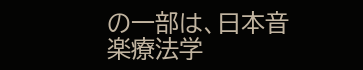の一部は、日本音楽療法学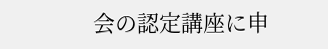会の認定講座に申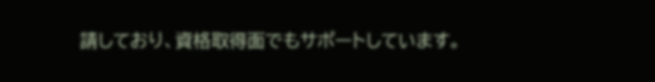請しており、資格取得面でもサポートしています。